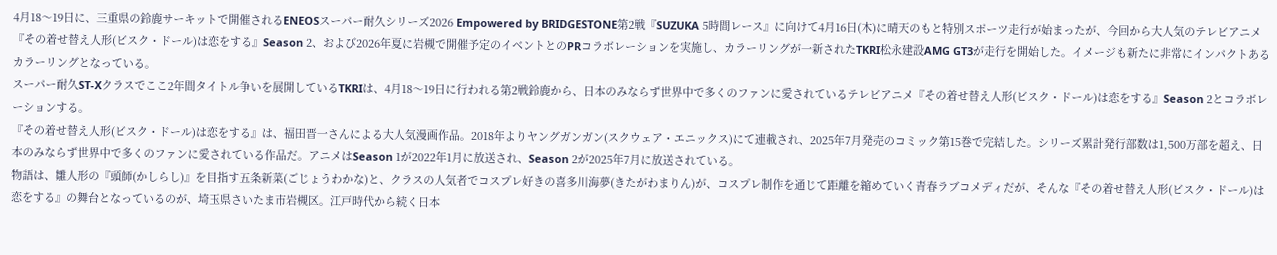4月18〜19日に、三重県の鈴鹿サーキットで開催されるENEOSスーパー耐久シリーズ2026 Empowered by BRIDGESTONE第2戦『SUZUKA 5時間レース』に向けて4月16日(木)に晴天のもと特別スポーツ走行が始まったが、今回から大人気のテレビアニメ『その着せ替え人形(ビスク・ドール)は恋をする』Season 2、および2026年夏に岩槻で開催予定のイベントとのPRコラボレーションを実施し、カラーリングが一新されたTKRI松永建設AMG GT3が走行を開始した。イメージも新たに非常にインパクトあるカラーリングとなっている。
スーパー耐久ST-Xクラスでここ2年間タイトル争いを展開しているTKRIは、4月18〜19日に行われる第2戦鈴鹿から、日本のみならず世界中で多くのファンに愛されているテレビアニメ『その着せ替え人形(ビスク・ドール)は恋をする』Season 2とコラボレーションする。
『その着せ替え人形(ビスク・ドール)は恋をする』は、福田晋一さんによる大人気漫画作品。2018年よりヤングガンガン(スクウェア・エニックス)にて連載され、2025年7月発売のコミック第15巻で完結した。シリーズ累計発行部数は1,500万部を超え、日本のみならず世界中で多くのファンに愛されている作品だ。アニメはSeason 1が2022年1月に放送され、Season 2が2025年7月に放送されている。
物語は、雛人形の『頭師(かしらし)』を目指す五条新菜(ごじょうわかな)と、クラスの人気者でコスプレ好きの喜多川海夢(きたがわまりん)が、コスプレ制作を通じて距離を縮めていく青春ラブコメディだが、そんな『その着せ替え人形(ビスク・ドール)は恋をする』の舞台となっているのが、埼玉県さいたま市岩槻区。江戸時代から続く日本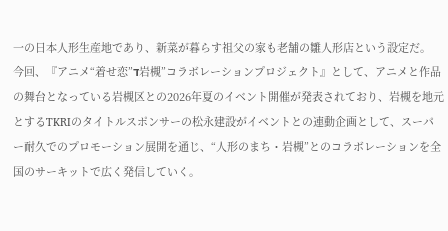一の日本人形生産地であり、新菜が暮らす祖父の家も老舗の雛人形店という設定だ。
今回、『アニメ“着せ恋”ד岩槻”コラボレーションプロジェクト』として、アニメと作品の舞台となっている岩槻区との2026年夏のイベント開催が発表されており、岩槻を地元とするTKRIのタイトルスポンサーの松永建設がイベントとの連動企画として、スーパー耐久でのプロモーション展開を通じ、“人形のまち・岩槻”とのコラボレーションを全国のサーキットで広く発信していく。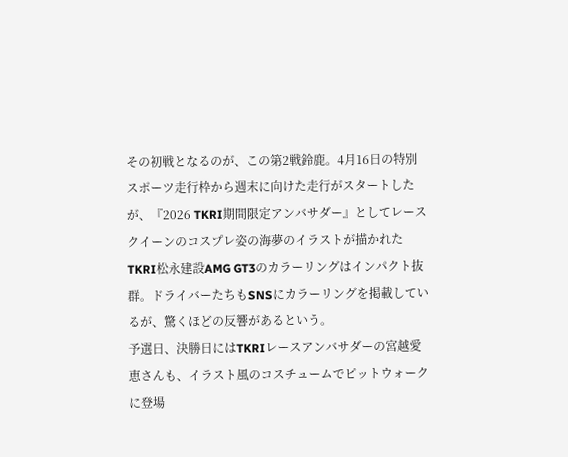その初戦となるのが、この第2戦鈴鹿。4月16日の特別スポーツ走行枠から週末に向けた走行がスタートしたが、『2026 TKRI期間限定アンバサダー』としてレースクイーンのコスプレ姿の海夢のイラストが描かれたTKRI松永建設AMG GT3のカラーリングはインパクト抜群。ドライバーたちもSNSにカラーリングを掲載しているが、驚くほどの反響があるという。
予選日、決勝日にはTKRIレースアンバサダーの宮越愛恵さんも、イラスト風のコスチュームでピットウォークに登場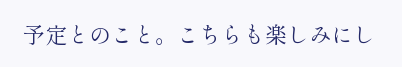予定とのこと。こちらも楽しみにし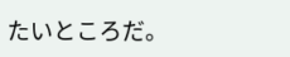たいところだ。